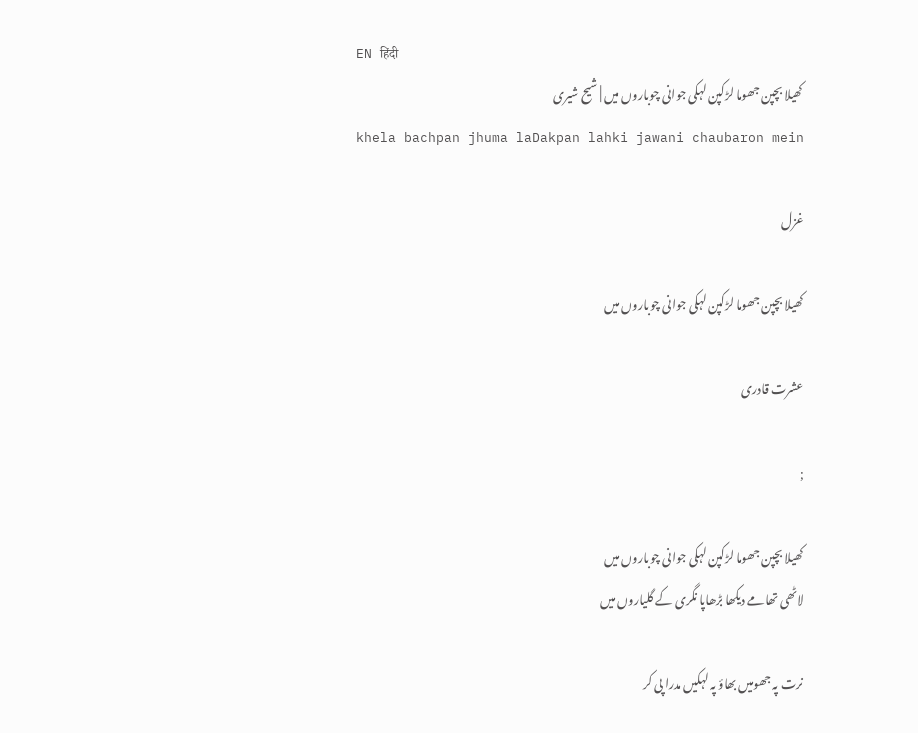EN हिंदी
کھیلا بچپن جھوما لڑکپن لہکی جوانی چوباروں میں | شیح شیری
khela bachpan jhuma laDakpan lahki jawani chaubaron mein

غزل

کھیلا بچپن جھوما لڑکپن لہکی جوانی چوباروں میں

عشرت قادری

;

کھیلا بچپن جھوما لڑکپن لہکی جوانی چوباروں میں
لاٹھی تھامے دیکھا بڑھاپا نگری کے گلیاروں میں

نرت پہ جھومیں بھاؤ پہ لہکیں مدرا پی کر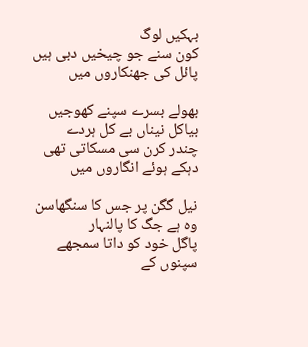بہکیں لوگ
کون سنے جو چیخیں دبی ہیں پائل کی جھنکاروں میں

بھولے بسرے سپنے کھوجیں بیاکل نیناں بے کل ہردے
چندر کرن سی مسکاتی تھی دہکے ہوئے انگاروں میں

نیل گگن پر جس کا سنگھاسن وہ ہے جگ کا پالنہار
پاگل خود کو داتا سمجھے سپنوں کے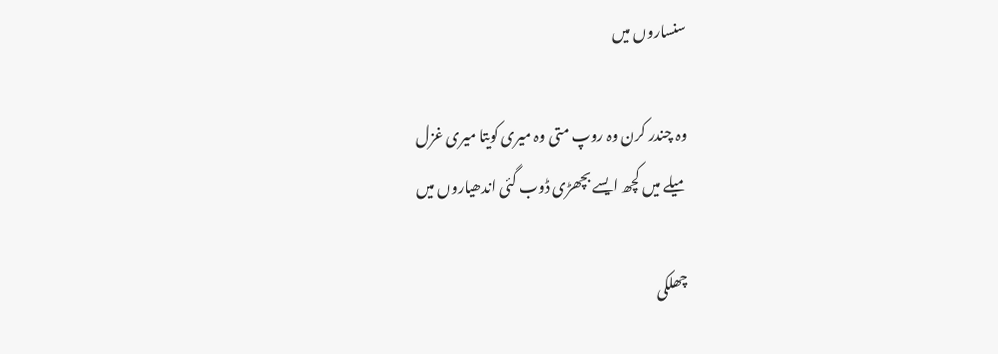سنساروں میں

وہ چندر کرن وہ روپ متی وہ میری کویتا میری غزل
میلے میں کچھ ایسے بچھڑی ڈوب گئی اندھیاروں میں

چھلکی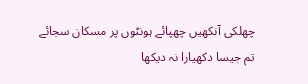چھلکی آنکھیں چھپائے ہونٹوں پر مسکان سجائے
تم جیسا دکھیارا نہ دیکھا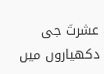عشرتؔ جی دکھیاروں میں